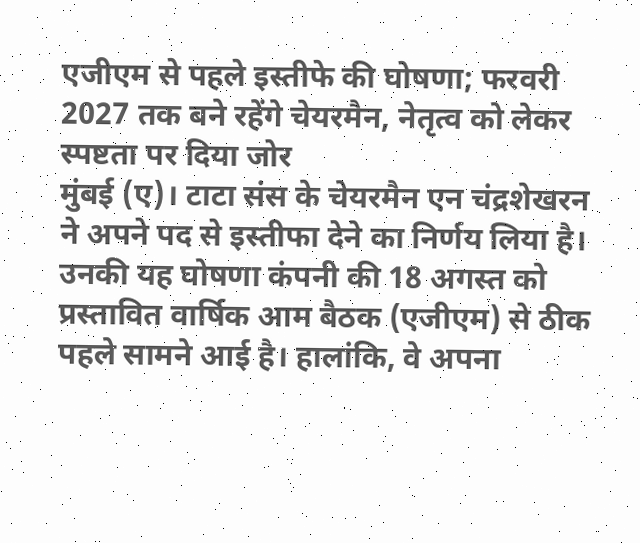एजीएम से पहले इस्तीफे की घोषणा; फरवरी 2027 तक बने रहेंगे चेयरमैन, नेतृत्व को लेकर स्पष्टता पर दिया जोर
मुंबई (ए)। टाटा संस के चेयरमैन एन चंद्रशेखरन ने अपने पद से इस्तीफा देने का निर्णय लिया है। उनकी यह घोषणा कंपनी की 18 अगस्त को प्रस्तावित वार्षिक आम बैठक (एजीएम) से ठीक पहले सामने आई है। हालांकि, वे अपना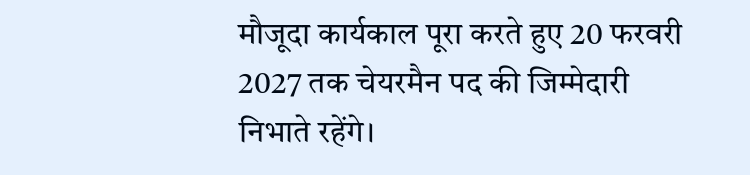मौजूदा कार्यकाल पूरा करते हुए 20 फरवरी 2027 तक चेयरमैन पद की जिम्मेदारी निभाते रहेंगे।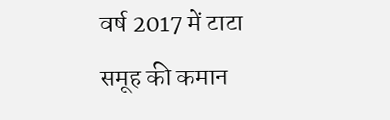वर्ष 2017 में टाटा समूह की कमान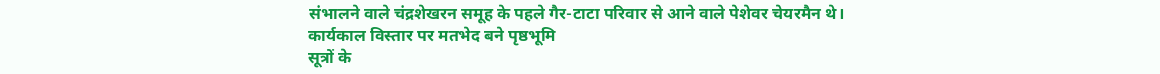संभालने वाले चंद्रशेखरन समूह के पहले गैर-टाटा परिवार से आने वाले पेशेवर चेयरमैन थे।
कार्यकाल विस्तार पर मतभेद बने पृष्ठभूमि
सूत्रों के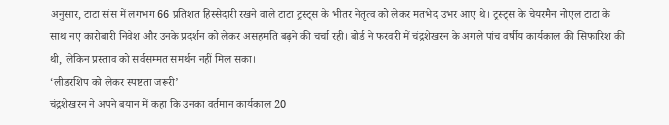अनुसार, टाटा संस में लगभग 66 प्रतिशत हिस्सेदारी रखने वाले टाटा ट्रस्ट्स के भीतर नेतृत्व को लेकर मतभेद उभर आए थे। ट्रस्ट्स के चेयरमैन नोएल टाटा के साथ नए कारोबारी निवेश और उनके प्रदर्शन को लेकर असहमति बढ़ने की चर्चा रही। बोर्ड ने फरवरी में चंद्रशेखरन के अगले पांच वर्षीय कार्यकाल की सिफारिश की थी, लेकिन प्रस्ताव को सर्वसम्मत समर्थन नहीं मिल सका।
‘लीडरशिप को लेकर स्पष्टता जरूरी’
चंद्रशेखरन ने अपने बयान में कहा कि उनका वर्तमान कार्यकाल 20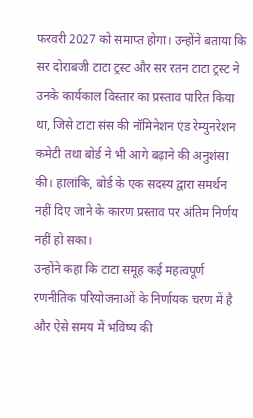फरवरी 2027 को समाप्त होगा। उन्होंने बताया कि सर दोराबजी टाटा ट्रस्ट और सर रतन टाटा ट्रस्ट ने उनके कार्यकाल विस्तार का प्रस्ताव पारित किया था, जिसे टाटा संस की नॉमिनेशन एंड रेम्युनरेशन कमेटी तथा बोर्ड ने भी आगे बढ़ाने की अनुशंसा की। हालांकि, बोर्ड के एक सदस्य द्वारा समर्थन नहीं दिए जाने के कारण प्रस्ताव पर अंतिम निर्णय नहीं हो सका।
उन्होंने कहा कि टाटा समूह कई महत्वपूर्ण रणनीतिक परियोजनाओं के निर्णायक चरण में है और ऐसे समय में भविष्य की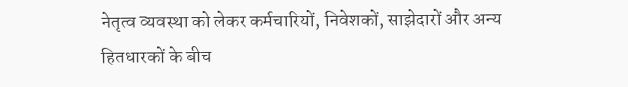नेतृत्व व्यवस्था को लेकर कर्मचारियों, निवेशकों, साझेदारों और अन्य हितधारकों के बीच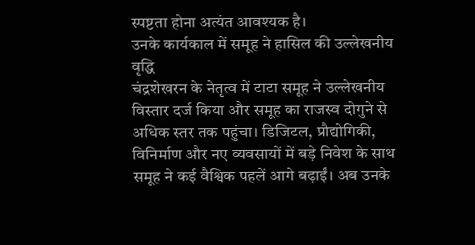स्पष्टता होना अत्यंत आवश्यक है।
उनके कार्यकाल में समूह ने हासिल की उल्लेखनीय वृद्धि
चंद्रशेखरन के नेतृत्व में टाटा समूह ने उल्लेखनीय विस्तार दर्ज किया और समूह का राजस्व दोगुने से अधिक स्तर तक पहुंचा। डिजिटल, प्रौद्योगिकी, विनिर्माण और नए व्यवसायों में बड़े निवेश के साथ समूह ने कई वैश्विक पहलें आगे बढ़ाईं। अब उनके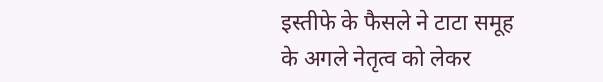इस्तीफे के फैसले ने टाटा समूह के अगले नेतृत्व को लेकर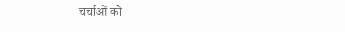चर्चाओं को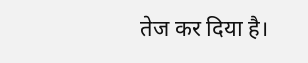तेज कर दिया है।